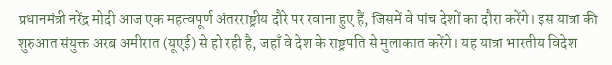प्रधानमंत्री नरेंद्र मोदी आज एक महत्वपूर्ण अंतरराष्ट्रीय दौरे पर रवाना हुए हैं, जिसमें वे पांच देशों का दौरा करेंगे। इस यात्रा की शुरुआत संयुक्त अरब अमीरात (यूएई) से हो रही है, जहाँ वे देश के राष्ट्रपति से मुलाकात करेंगे। यह यात्रा भारतीय विदेश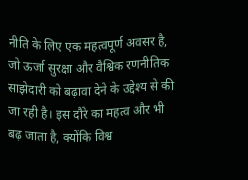नीति के लिए एक महत्वपूर्ण अवसर है, जो ऊर्जा सुरक्षा और वैश्विक रणनीतिक साझेदारी को बढ़ावा देने के उद्देश्य से की जा रही है। इस दौरे का महत्व और भी बढ़ जाता है, क्योंकि विश्व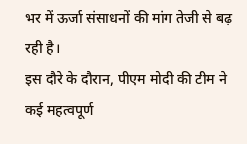भर में ऊर्जा संसाधनों की मांग तेजी से बढ़ रही है।
इस दौरे के दौरान, पीएम मोदी की टीम ने कई महत्वपूर्ण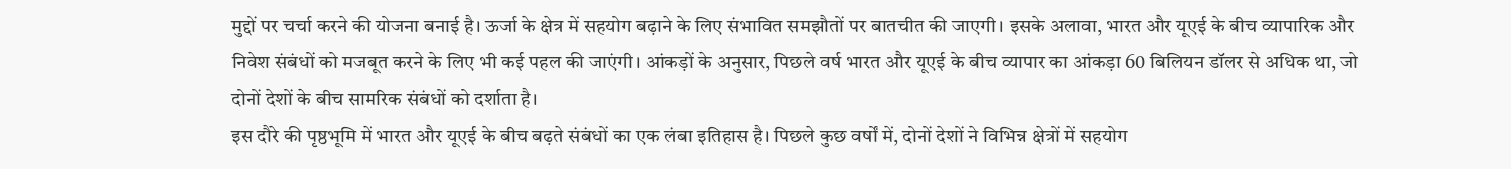मुद्दों पर चर्चा करने की योजना बनाई है। ऊर्जा के क्षेत्र में सहयोग बढ़ाने के लिए संभावित समझौतों पर बातचीत की जाएगी। इसके अलावा, भारत और यूएई के बीच व्यापारिक और निवेश संबंधों को मजबूत करने के लिए भी कई पहल की जाएंगी। आंकड़ों के अनुसार, पिछले वर्ष भारत और यूएई के बीच व्यापार का आंकड़ा 60 बिलियन डॉलर से अधिक था, जो दोनों देशों के बीच सामरिक संबंधों को दर्शाता है।
इस दौरे की पृष्ठभूमि में भारत और यूएई के बीच बढ़ते संबंधों का एक लंबा इतिहास है। पिछले कुछ वर्षों में, दोनों देशों ने विभिन्न क्षेत्रों में सहयोग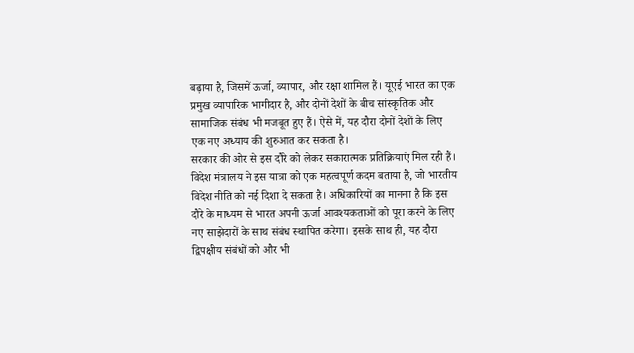बढ़ाया है, जिसमें ऊर्जा, व्यापार, और रक्षा शामिल हैं। यूएई भारत का एक प्रमुख व्यापारिक भागीदार है, और दोनों देशों के बीच सांस्कृतिक और सामाजिक संबंध भी मजबूत हुए हैं। ऐसे में, यह दौरा दोनों देशों के लिए एक नए अध्याय की शुरुआत कर सकता है।
सरकार की ओर से इस दौरे को लेकर सकारात्मक प्रतिक्रियाएं मिल रही हैं। विदेश मंत्रालय ने इस यात्रा को एक महत्वपूर्ण कदम बताया है, जो भारतीय विदेश नीति को नई दिशा दे सकता है। अधिकारियों का मानना है कि इस दौरे के माध्यम से भारत अपनी ऊर्जा आवश्यकताओं को पूरा करने के लिए नए साझेदारों के साथ संबंध स्थापित करेगा। इसके साथ ही, यह दौरा द्विपक्षीय संबंधों को और भी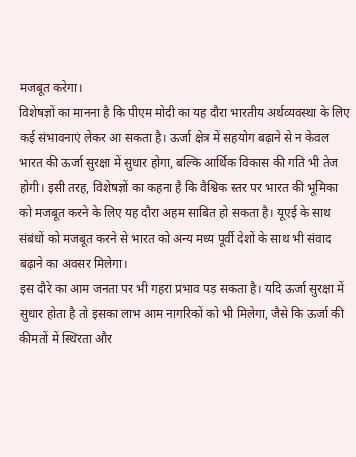मजबूत करेगा।
विशेषज्ञों का मानना है कि पीएम मोदी का यह दौरा भारतीय अर्थव्यवस्था के लिए कई संभावनाएं लेकर आ सकता है। ऊर्जा क्षेत्र में सहयोग बढ़ाने से न केवल भारत की ऊर्जा सुरक्षा में सुधार होगा, बल्कि आर्थिक विकास की गति भी तेज होगी। इसी तरह, विशेषज्ञों का कहना है कि वैश्विक स्तर पर भारत की भूमिका को मजबूत करने के लिए यह दौरा अहम साबित हो सकता है। यूएई के साथ संबंधों को मजबूत करने से भारत को अन्य मध्य पूर्वी देशों के साथ भी संवाद बढ़ाने का अवसर मिलेगा।
इस दौरे का आम जनता पर भी गहरा प्रभाव पड़ सकता है। यदि ऊर्जा सुरक्षा में सुधार होता है तो इसका लाभ आम नागरिकों को भी मिलेगा, जैसे कि ऊर्जा की कीमतों में स्थिरता और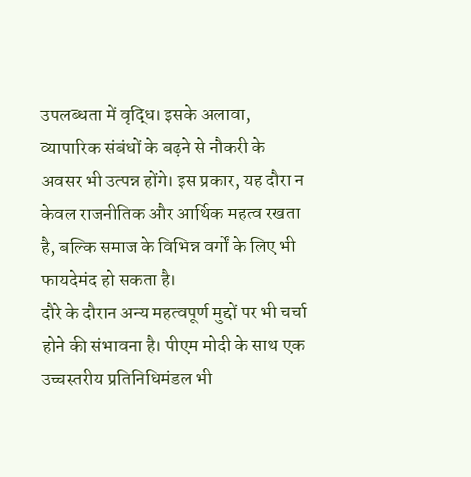उपलब्धता में वृद्धि। इसके अलावा, व्यापारिक संबंधों के बढ़ने से नौकरी के अवसर भी उत्पन्न होंगे। इस प्रकार, यह दौरा न केवल राजनीतिक और आर्थिक महत्व रखता है, बल्कि समाज के विभिन्न वर्गों के लिए भी फायदेमंद हो सकता है।
दौरे के दौरान अन्य महत्वपूर्ण मुद्दों पर भी चर्चा होने की संभावना है। पीएम मोदी के साथ एक उच्चस्तरीय प्रतिनिधिमंडल भी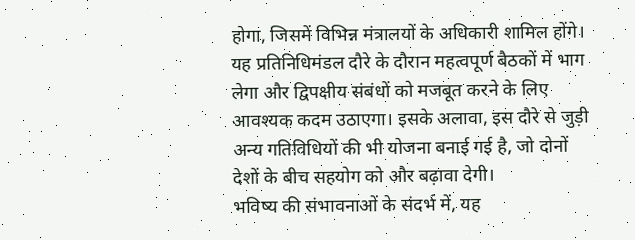होगा, जिसमें विभिन्न मंत्रालयों के अधिकारी शामिल होंगे। यह प्रतिनिधिमंडल दौरे के दौरान महत्वपूर्ण बैठकों में भाग लेगा और द्विपक्षीय संबंधों को मजबूत करने के लिए आवश्यक कदम उठाएगा। इसके अलावा, इस दौरे से जुड़ी अन्य गतिविधियों की भी योजना बनाई गई है, जो दोनों देशों के बीच सहयोग को और बढ़ावा देगी।
भविष्य की संभावनाओं के संदर्भ में, यह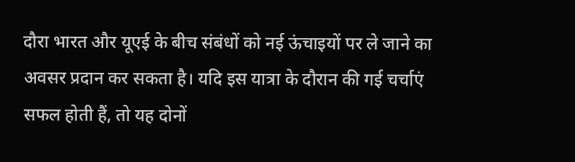दौरा भारत और यूएई के बीच संबंधों को नई ऊंचाइयों पर ले जाने का अवसर प्रदान कर सकता है। यदि इस यात्रा के दौरान की गई चर्चाएं सफल होती हैं, तो यह दोनों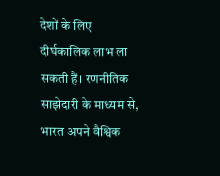देशों के लिए दीर्घकालिक लाभ ला सकती हैं। रणनीतिक साझेदारी के माध्यम से, भारत अपने वैश्विक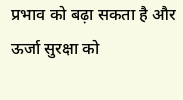प्रभाव को बढ़ा सकता है और ऊर्जा सुरक्षा को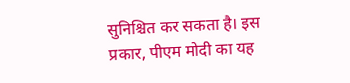सुनिश्चित कर सकता है। इस प्रकार, पीएम मोदी का यह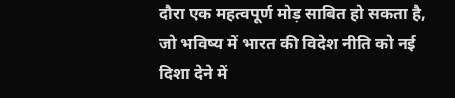दौरा एक महत्वपूर्ण मोड़ साबित हो सकता है, जो भविष्य में भारत की विदेश नीति को नई दिशा देने में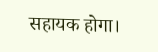सहायक होगा।